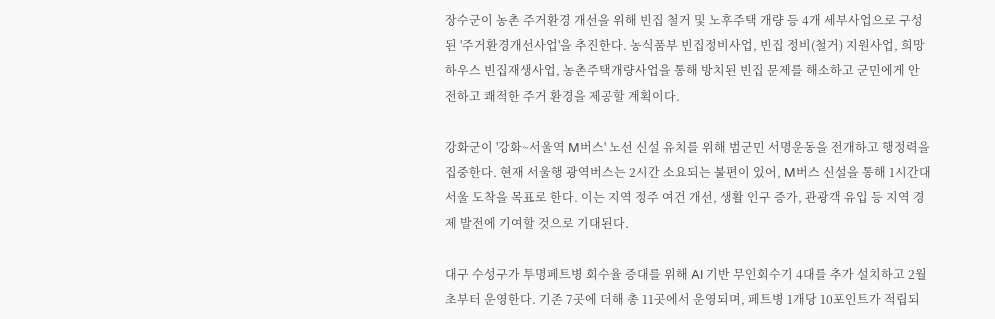장수군이 농촌 주거환경 개선을 위해 빈집 철거 및 노후주택 개량 등 4개 세부사업으로 구성된 '주거환경개선사업'을 추진한다. 농식품부 빈집정비사업, 빈집 정비(철거) 지원사업, 희망하우스 빈집재생사업, 농촌주택개량사업을 통해 방치된 빈집 문제를 해소하고 군민에게 안전하고 쾌적한 주거 환경을 제공할 계획이다.

강화군이 '강화~서울역 M버스' 노선 신설 유치를 위해 범군민 서명운동을 전개하고 행정력을 집중한다. 현재 서울행 광역버스는 2시간 소요되는 불편이 있어, M버스 신설을 통해 1시간대 서울 도착을 목표로 한다. 이는 지역 정주 여건 개선, 생활 인구 증가, 관광객 유입 등 지역 경제 발전에 기여할 것으로 기대된다.

대구 수성구가 투명페트병 회수율 증대를 위해 AI 기반 무인회수기 4대를 추가 설치하고 2월 초부터 운영한다. 기존 7곳에 더해 총 11곳에서 운영되며, 페트병 1개당 10포인트가 적립되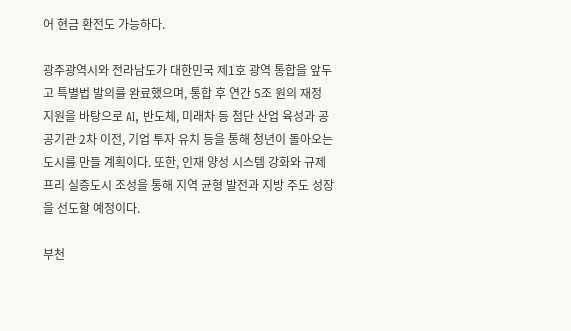어 현금 환전도 가능하다.

광주광역시와 전라남도가 대한민국 제1호 광역 통합을 앞두고 특별법 발의를 완료했으며, 통합 후 연간 5조 원의 재정 지원을 바탕으로 AI, 반도체, 미래차 등 첨단 산업 육성과 공공기관 2차 이전, 기업 투자 유치 등을 통해 청년이 돌아오는 도시를 만들 계획이다. 또한, 인재 양성 시스템 강화와 규제프리 실증도시 조성을 통해 지역 균형 발전과 지방 주도 성장을 선도할 예정이다.

부천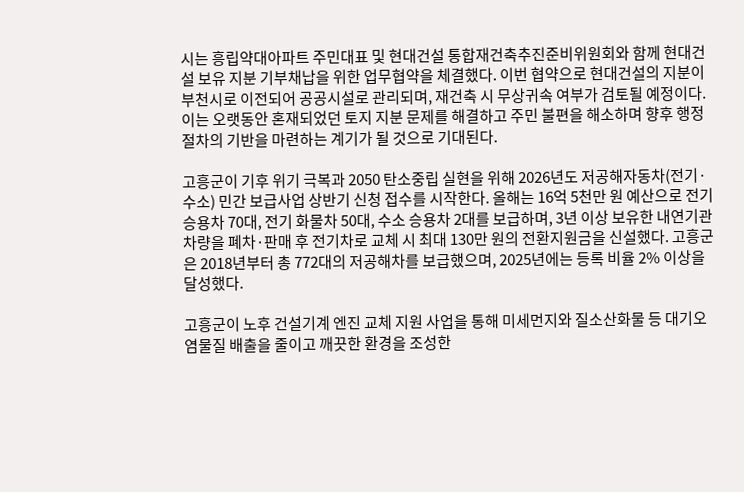시는 흥립약대아파트 주민대표 및 현대건설 통합재건축추진준비위원회와 함께 현대건설 보유 지분 기부채납을 위한 업무협약을 체결했다. 이번 협약으로 현대건설의 지분이 부천시로 이전되어 공공시설로 관리되며, 재건축 시 무상귀속 여부가 검토될 예정이다. 이는 오랫동안 혼재되었던 토지 지분 문제를 해결하고 주민 불편을 해소하며 향후 행정 절차의 기반을 마련하는 계기가 될 것으로 기대된다.

고흥군이 기후 위기 극복과 2050 탄소중립 실현을 위해 2026년도 저공해자동차(전기·수소) 민간 보급사업 상반기 신청 접수를 시작한다. 올해는 16억 5천만 원 예산으로 전기 승용차 70대, 전기 화물차 50대, 수소 승용차 2대를 보급하며, 3년 이상 보유한 내연기관 차량을 폐차·판매 후 전기차로 교체 시 최대 130만 원의 전환지원금을 신설했다. 고흥군은 2018년부터 총 772대의 저공해차를 보급했으며, 2025년에는 등록 비율 2% 이상을 달성했다.

고흥군이 노후 건설기계 엔진 교체 지원 사업을 통해 미세먼지와 질소산화물 등 대기오염물질 배출을 줄이고 깨끗한 환경을 조성한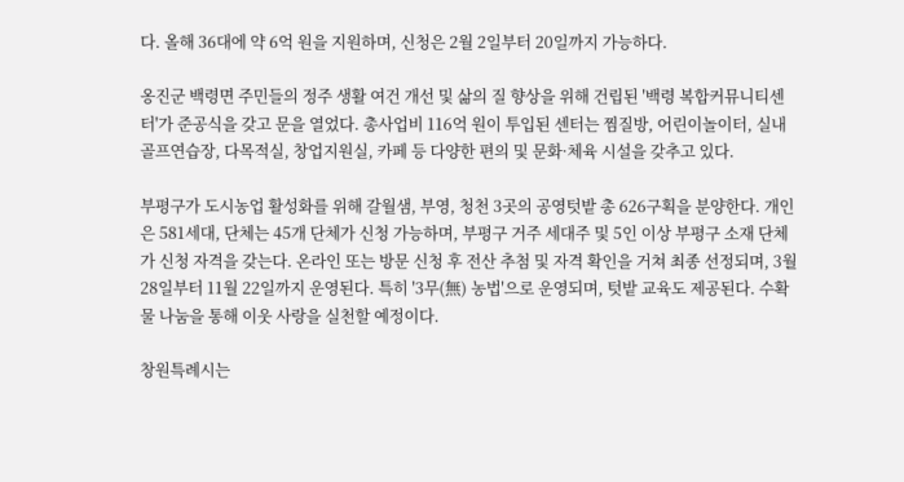다. 올해 36대에 약 6억 원을 지원하며, 신청은 2월 2일부터 20일까지 가능하다.

옹진군 백령면 주민들의 정주 생활 여건 개선 및 삶의 질 향상을 위해 건립된 '백령 복합커뮤니티센터'가 준공식을 갖고 문을 열었다. 총사업비 116억 원이 투입된 센터는 찜질방, 어린이놀이터, 실내 골프연습장, 다목적실, 창업지원실, 카페 등 다양한 편의 및 문화·체육 시설을 갖추고 있다.

부평구가 도시농업 활성화를 위해 갈월샘, 부영, 청천 3곳의 공영텃밭 총 626구획을 분양한다. 개인은 581세대, 단체는 45개 단체가 신청 가능하며, 부평구 거주 세대주 및 5인 이상 부평구 소재 단체가 신청 자격을 갖는다. 온라인 또는 방문 신청 후 전산 추첨 및 자격 확인을 거쳐 최종 선정되며, 3월 28일부터 11월 22일까지 운영된다. 특히 '3무(無) 농법'으로 운영되며, 텃밭 교육도 제공된다. 수확물 나눔을 통해 이웃 사랑을 실천할 예정이다.

창원특례시는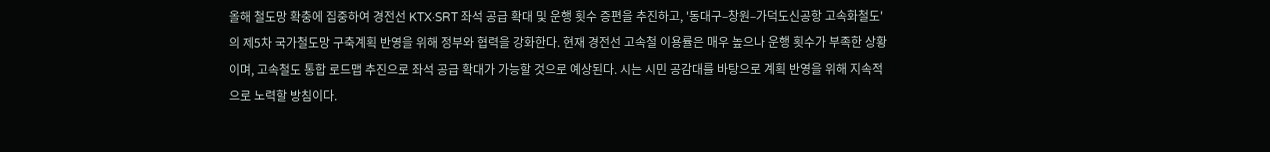올해 철도망 확충에 집중하여 경전선 KTX·SRT 좌석 공급 확대 및 운행 횟수 증편을 추진하고, '동대구–창원–가덕도신공항 고속화철도'의 제5차 국가철도망 구축계획 반영을 위해 정부와 협력을 강화한다. 현재 경전선 고속철 이용률은 매우 높으나 운행 횟수가 부족한 상황이며, 고속철도 통합 로드맵 추진으로 좌석 공급 확대가 가능할 것으로 예상된다. 시는 시민 공감대를 바탕으로 계획 반영을 위해 지속적으로 노력할 방침이다.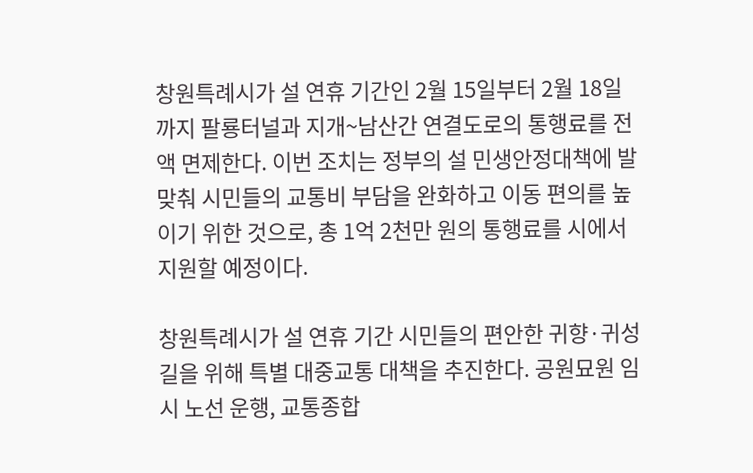창원특례시가 설 연휴 기간인 2월 15일부터 2월 18일까지 팔룡터널과 지개~남산간 연결도로의 통행료를 전액 면제한다. 이번 조치는 정부의 설 민생안정대책에 발맞춰 시민들의 교통비 부담을 완화하고 이동 편의를 높이기 위한 것으로, 총 1억 2천만 원의 통행료를 시에서 지원할 예정이다.

창원특례시가 설 연휴 기간 시민들의 편안한 귀향·귀성길을 위해 특별 대중교통 대책을 추진한다. 공원묘원 임시 노선 운행, 교통종합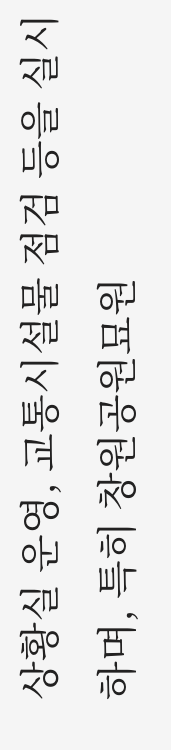상황실 운영, 교통시설물 점검 등을 실시하며, 특히 창원공원묘원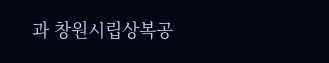과 창원시립상복공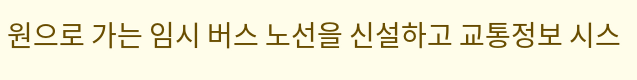원으로 가는 임시 버스 노선을 신설하고 교통정보 시스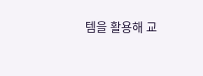템을 활용해 교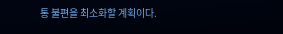통 불편을 최소화할 계획이다.